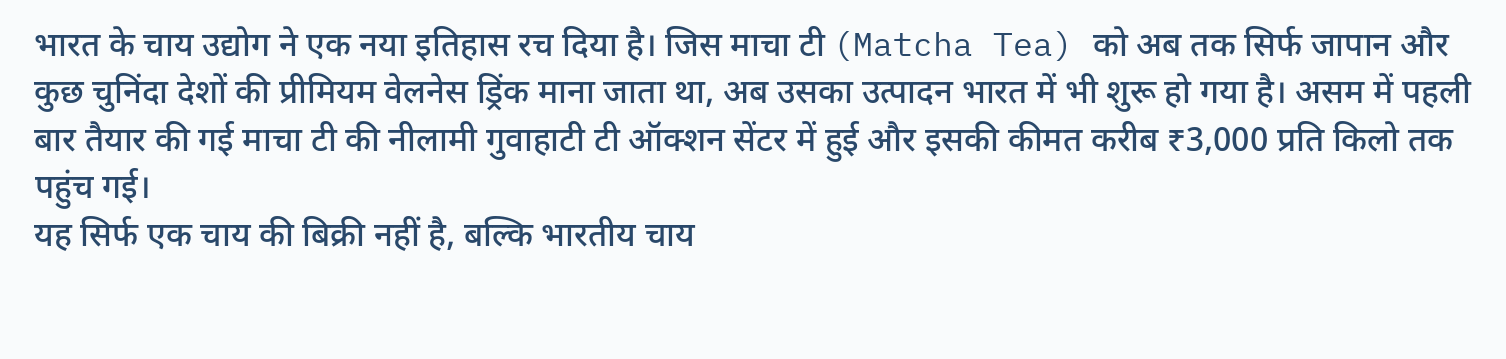भारत के चाय उद्योग ने एक नया इतिहास रच दिया है। जिस माचा टी (Matcha Tea) को अब तक सिर्फ जापान और कुछ चुनिंदा देशों की प्रीमियम वेलनेस ड्रिंक माना जाता था, अब उसका उत्पादन भारत में भी शुरू हो गया है। असम में पहली बार तैयार की गई माचा टी की नीलामी गुवाहाटी टी ऑक्शन सेंटर में हुई और इसकी कीमत करीब ₹3,000 प्रति किलो तक पहुंच गई।
यह सिर्फ एक चाय की बिक्री नहीं है, बल्कि भारतीय चाय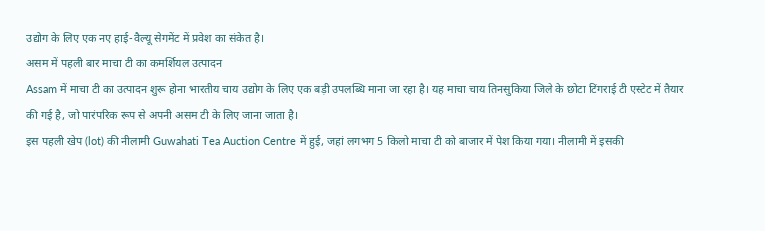उद्योग के लिए एक नए हाई-वैल्यू सेगमेंट में प्रवेश का संकेत है।
असम में पहली बार माचा टी का कमर्शियल उत्पादन
Assam में माचा टी का उत्पादन शुरू होना भारतीय चाय उद्योग के लिए एक बड़ी उपलब्धि माना जा रहा है। यह माचा चाय तिनसुकिया जिले के छोटा टिंगराई टी एस्टेट में तैयार की गई है, जो पारंपरिक रूप से अपनी असम टी के लिए जाना जाता है।
इस पहली खेप (lot) की नीलामी Guwahati Tea Auction Centre में हुई, जहां लगभग 5 किलो माचा टी को बाजार में पेश किया गया। नीलामी में इसकी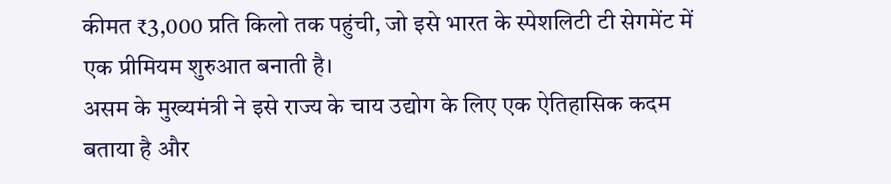कीमत ₹3,000 प्रति किलो तक पहुंची, जो इसे भारत के स्पेशलिटी टी सेगमेंट में एक प्रीमियम शुरुआत बनाती है।
असम के मुख्यमंत्री ने इसे राज्य के चाय उद्योग के लिए एक ऐतिहासिक कदम बताया है और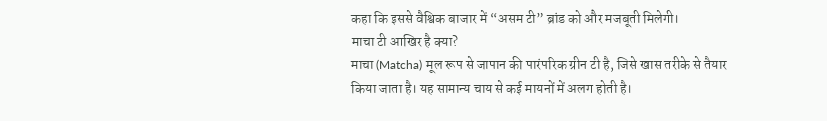कहा कि इससे वैश्विक बाजार में “असम टी” ब्रांड को और मजबूती मिलेगी।
माचा टी आखिर है क्या?
माचा (Matcha) मूल रूप से जापान की पारंपरिक ग्रीन टी है, जिसे खास तरीके से तैयार किया जाता है। यह सामान्य चाय से कई मायनों में अलग होती है।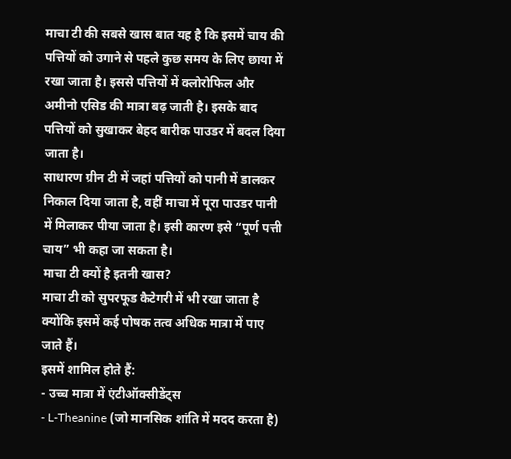माचा टी की सबसे खास बात यह है कि इसमें चाय की पत्तियों को उगाने से पहले कुछ समय के लिए छाया में रखा जाता है। इससे पत्तियों में क्लोरोफिल और अमीनो एसिड की मात्रा बढ़ जाती है। इसके बाद पत्तियों को सुखाकर बेहद बारीक पाउडर में बदल दिया जाता है।
साधारण ग्रीन टी में जहां पत्तियों को पानी में डालकर निकाल दिया जाता है, वहीं माचा में पूरा पाउडर पानी में मिलाकर पीया जाता है। इसी कारण इसे “पूर्ण पत्ती चाय” भी कहा जा सकता है।
माचा टी क्यों है इतनी खास?
माचा टी को सुपरफूड कैटेगरी में भी रखा जाता है क्योंकि इसमें कई पोषक तत्व अधिक मात्रा में पाए जाते हैं।
इसमें शामिल होते हैं:
- उच्च मात्रा में एंटीऑक्सीडेंट्स
- L-Theanine (जो मानसिक शांति में मदद करता है)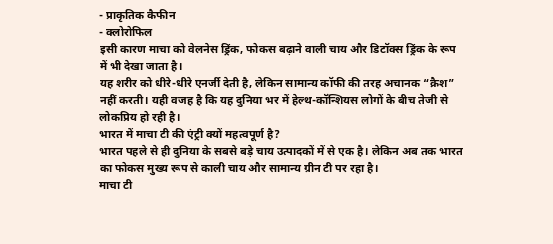- प्राकृतिक कैफीन
- क्लोरोफिल
इसी कारण माचा को वेलनेस ड्रिंक, फोकस बढ़ाने वाली चाय और डिटॉक्स ड्रिंक के रूप में भी देखा जाता है।
यह शरीर को धीरे-धीरे एनर्जी देती है, लेकिन सामान्य कॉफी की तरह अचानक “क्रैश” नहीं करती। यही वजह है कि यह दुनिया भर में हेल्थ-कॉन्शियस लोगों के बीच तेजी से लोकप्रिय हो रही है।
भारत में माचा टी की एंट्री क्यों महत्वपूर्ण है?
भारत पहले से ही दुनिया के सबसे बड़े चाय उत्पादकों में से एक है। लेकिन अब तक भारत का फोकस मुख्य रूप से काली चाय और सामान्य ग्रीन टी पर रहा है।
माचा टी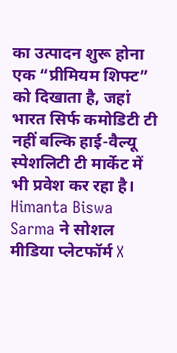का उत्पादन शुरू होना एक “प्रीमियम शिफ्ट” को दिखाता है, जहां भारत सिर्फ कमोडिटी टी नहीं बल्कि हाई-वैल्यू स्पेशलिटी टी मार्केट में भी प्रवेश कर रहा है।
Himanta Biswa Sarma ने सोशल मीडिया प्लेटफॉर्म X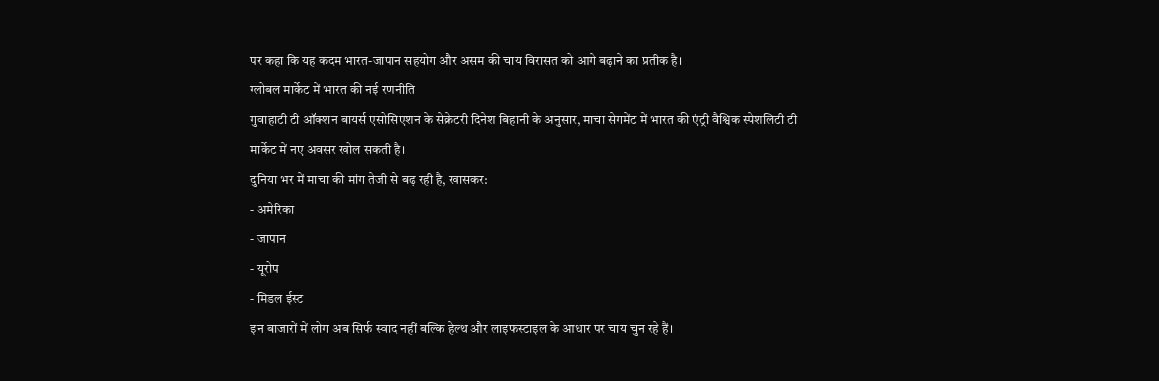पर कहा कि यह कदम भारत-जापान सहयोग और असम की चाय विरासत को आगे बढ़ाने का प्रतीक है।
ग्लोबल मार्केट में भारत की नई रणनीति
गुवाहाटी टी ऑक्शन बायर्स एसोसिएशन के सेक्रेटरी दिनेश बिहानी के अनुसार, माचा सेगमेंट में भारत की एंट्री वैश्विक स्पेशलिटी टी मार्केट में नए अवसर खोल सकती है।
दुनिया भर में माचा की मांग तेजी से बढ़ रही है, खासकर:
- अमेरिका
- जापान
- यूरोप
- मिडल ईस्ट
इन बाजारों में लोग अब सिर्फ स्वाद नहीं बल्कि हेल्थ और लाइफस्टाइल के आधार पर चाय चुन रहे हैं।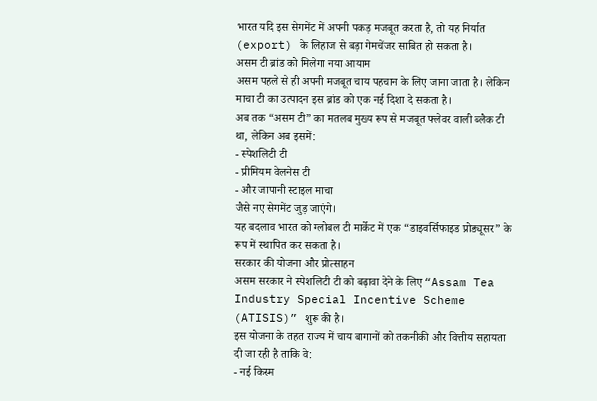भारत यदि इस सेगमेंट में अपनी पकड़ मजबूत करता है, तो यह निर्यात (export) के लिहाज से बड़ा गेमचेंजर साबित हो सकता है।
असम टी ब्रांड को मिलेगा नया आयाम
असम पहले से ही अपनी मजबूत चाय पहचान के लिए जाना जाता है। लेकिन माचा टी का उत्पादन इस ब्रांड को एक नई दिशा दे सकता है।
अब तक “असम टी” का मतलब मुख्य रूप से मजबूत फ्लेवर वाली ब्लैक टी था, लेकिन अब इसमें:
- स्पेशलिटी टी
- प्रीमियम वेलनेस टी
- और जापानी स्टाइल माचा
जैसे नए सेगमेंट जुड़ जाएंगे।
यह बदलाव भारत को ग्लोबल टी मार्केट में एक “डाइवर्सिफाइड प्रोड्यूसर” के रूप में स्थापित कर सकता है।
सरकार की योजना और प्रोत्साहन
असम सरकार ने स्पेशलिटी टी को बढ़ावा देने के लिए “Assam Tea Industry Special Incentive Scheme (ATISIS)” शुरू की है।
इस योजना के तहत राज्य में चाय बागानों को तकनीकी और वित्तीय सहायता दी जा रही है ताकि वे:
- नई किस्म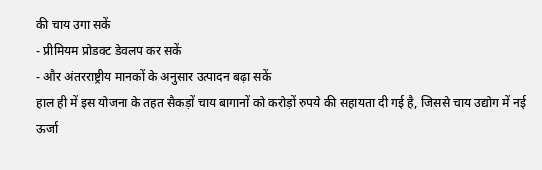की चाय उगा सकें
- प्रीमियम प्रोडक्ट डेवलप कर सकें
- और अंतरराष्ट्रीय मानकों के अनुसार उत्पादन बढ़ा सकें
हाल ही में इस योजना के तहत सैकड़ों चाय बागानों को करोड़ों रुपये की सहायता दी गई है, जिससे चाय उद्योग में नई ऊर्जा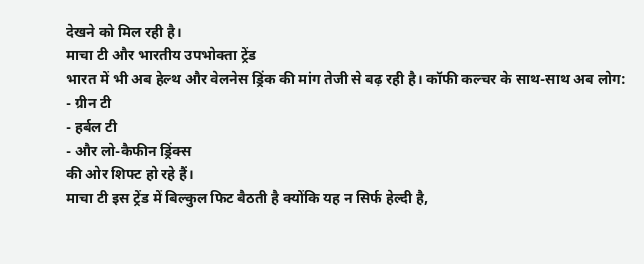देखने को मिल रही है।
माचा टी और भारतीय उपभोक्ता ट्रेंड
भारत में भी अब हेल्थ और वेलनेस ड्रिंक की मांग तेजी से बढ़ रही है। कॉफी कल्चर के साथ-साथ अब लोग:
- ग्रीन टी
- हर्बल टी
- और लो-कैफीन ड्रिंक्स
की ओर शिफ्ट हो रहे हैं।
माचा टी इस ट्रेंड में बिल्कुल फिट बैठती है क्योंकि यह न सिर्फ हेल्दी है,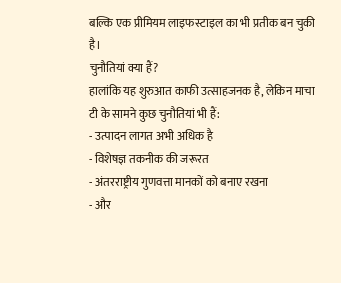बल्कि एक प्रीमियम लाइफस्टाइल का भी प्रतीक बन चुकी है।
चुनौतियां क्या हैं?
हालांकि यह शुरुआत काफी उत्साहजनक है, लेकिन माचा टी के सामने कुछ चुनौतियां भी हैं:
- उत्पादन लागत अभी अधिक है
- विशेषज्ञ तकनीक की जरूरत
- अंतरराष्ट्रीय गुणवत्ता मानकों को बनाए रखना
- और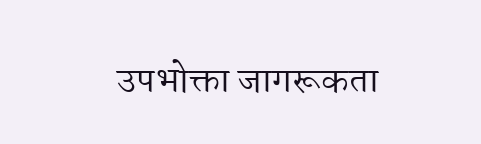उपभोक्ता जागरूकता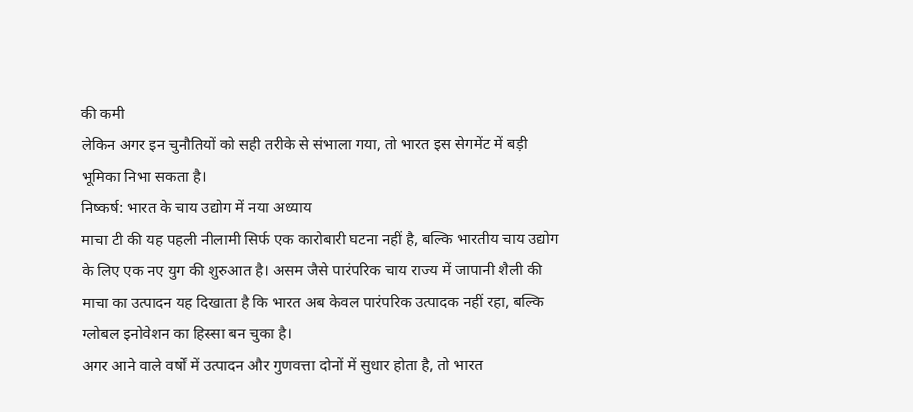की कमी
लेकिन अगर इन चुनौतियों को सही तरीके से संभाला गया, तो भारत इस सेगमेंट में बड़ी भूमिका निभा सकता है।
निष्कर्ष: भारत के चाय उद्योग में नया अध्याय
माचा टी की यह पहली नीलामी सिर्फ एक कारोबारी घटना नहीं है, बल्कि भारतीय चाय उद्योग के लिए एक नए युग की शुरुआत है। असम जैसे पारंपरिक चाय राज्य में जापानी शैली की माचा का उत्पादन यह दिखाता है कि भारत अब केवल पारंपरिक उत्पादक नहीं रहा, बल्कि ग्लोबल इनोवेशन का हिस्सा बन चुका है।
अगर आने वाले वर्षों में उत्पादन और गुणवत्ता दोनों में सुधार होता है, तो भारत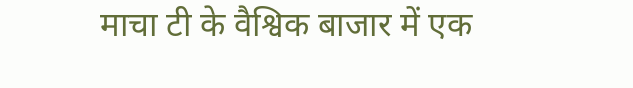माचा टी के वैश्विक बाजार में एक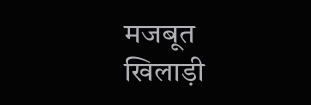मजबूत खिलाड़ी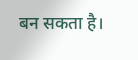बन सकता है।